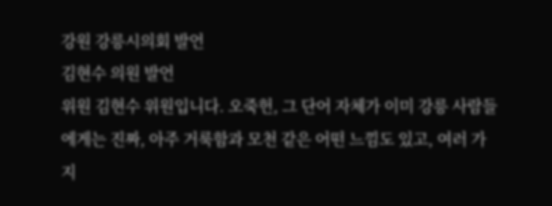강원 강릉시의회 발언
김현수 의원 발언
위원 김현수 위원입니다. 오죽헌, 그 단어 자체가 이미 강릉 사람들에게는 진짜, 아주 거룩함과 모천 같은 어떤 느낌도 있고, 여러 가지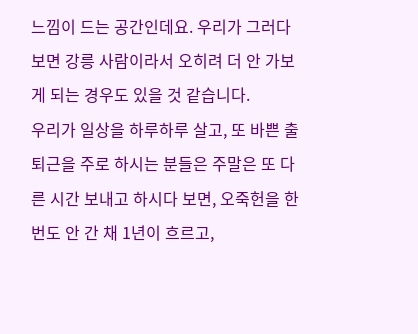느낌이 드는 공간인데요. 우리가 그러다 보면 강릉 사람이라서 오히려 더 안 가보게 되는 경우도 있을 것 같습니다.
우리가 일상을 하루하루 살고, 또 바쁜 출퇴근을 주로 하시는 분들은 주말은 또 다른 시간 보내고 하시다 보면, 오죽헌을 한 번도 안 간 채 1년이 흐르고,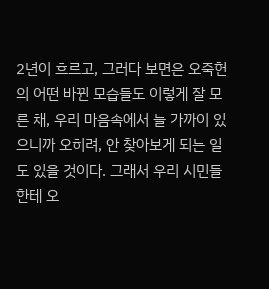2년이 흐르고, 그러다 보면은 오죽헌의 어떤 바뀐 모습들도 이렇게 잘 모른 채, 우리 마음속에서 늘 가까이 있으니까 오히려, 안 찾아보게 되는 일도 있을 것이다. 그래서 우리 시민들한테 오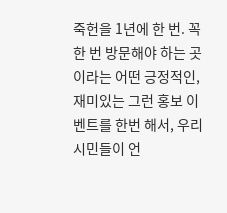죽헌을 1년에 한 번. 꼭 한 번 방문해야 하는 곳이라는 어떤 긍정적인, 재미있는 그런 홍보 이벤트를 한번 해서, 우리 시민들이 언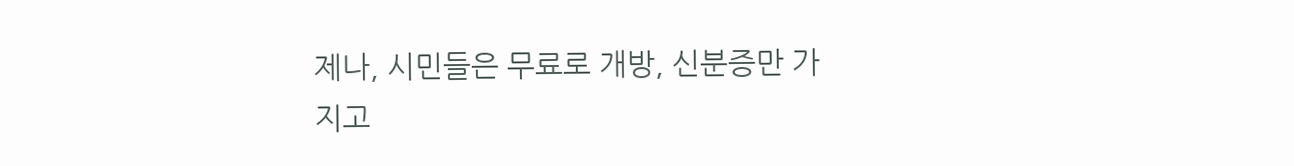제나, 시민들은 무료로 개방, 신분증만 가지고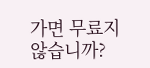가면 무료지 않습니까?